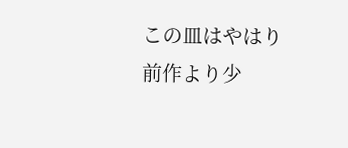この皿はやはり前作より少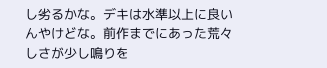し劣るかな。デキは水準以上に良いんやけどな。前作までにあった荒々しさが少し鳴りを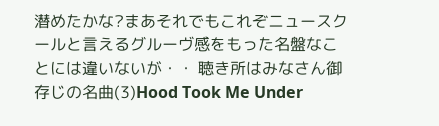潜めたかな?まあそれでもこれぞニュースクールと言えるグルーヴ感をもった名盤なことには違いないが・・ 聴き所はみなさん御存じの名曲(3)Hood Took Me Under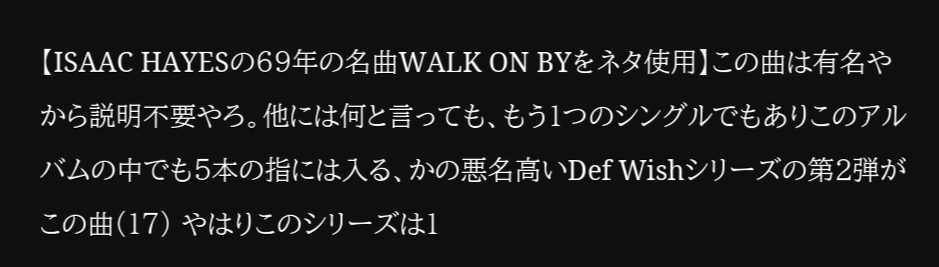【ISAAC HAYESの69年の名曲WALK ON BYをネタ使用】この曲は有名やから説明不要やろ。他には何と言っても、もう1つのシングルでもありこのアルバムの中でも5本の指には入る、かの悪名高いDef Wishシリーズの第2弾がこの曲(17) やはりこのシリーズは1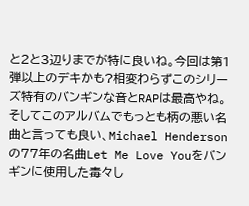と2と3辺りまでが特に良いね。今回は第1弾以上のデキかも?相変わらずこのシリーズ特有のバンギンな音とRAPは最高やね。そしてこのアルバムでもっとも柄の悪い名曲と言っても良い、Michael Hendersonの77年の名曲Let Me Love Youをバンギンに使用した毒々し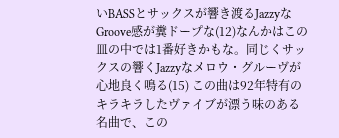いBASSとサックスが響き渡るJazzyなGroove感が糞ドープな(12)なんかはこの皿の中では1番好きかもな。同じくサックスの響くJazzyなメロウ・グルーヴが心地良く鳴る(15) この曲は92年特有のキラキラしたヴァイブが漂う味のある名曲で、この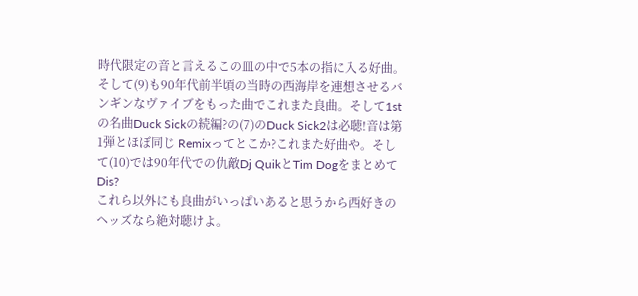時代限定の音と言えるこの皿の中で5本の指に入る好曲。そして(9)も90年代前半頃の当時の西海岸を連想させるバンギンなヴァイブをもった曲でこれまた良曲。そして1stの名曲Duck Sickの続編?の(7)のDuck Sick2は必聴!音は第1弾とほぼ同じ Remixってとこか?これまた好曲や。そして(10)では90年代での仇敵Dj QuikとTim DogをまとめてDis?
これら以外にも良曲がいっぱいあると思うから西好きのヘッズなら絶対聴けよ。